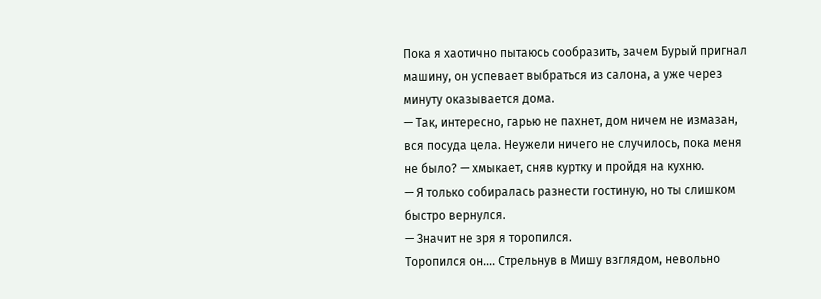Пока я хаотично пытаюсь сообразить, зачем Бурый пригнал машину, он успевает выбраться из салона, а уже через минуту оказывается дома.
— Так, интересно, гарью не пахнет, дом ничем не измазан, вся посуда цела. Неужели ничего не случилось, пока меня не было? — хмыкает, сняв куртку и пройдя на кухню.
— Я только собиралась разнести гостиную, но ты слишком быстро вернулся.
— Значит не зря я торопился.
Торопился он…. Стрельнув в Мишу взглядом, невольно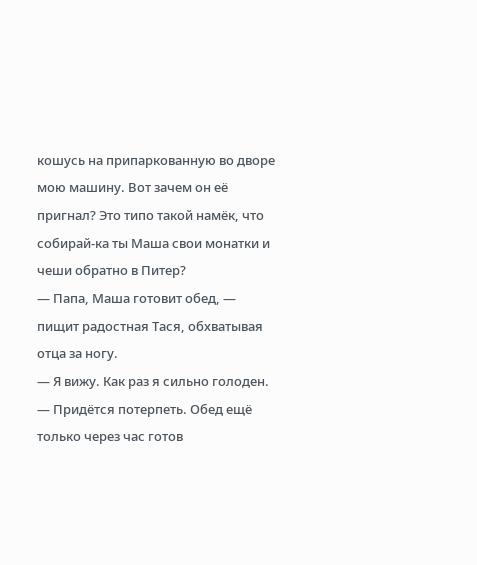кошусь на припаркованную во дворе мою машину. Вот зачем он её пригнал? Это типо такой намёк, что собирай-ка ты Маша свои монатки и чеши обратно в Питер?
— Папа, Маша готовит обед, — пищит радостная Тася, обхватывая отца за ногу.
— Я вижу. Как раз я сильно голоден.
— Придётся потерпеть. Обед ещё только через час готов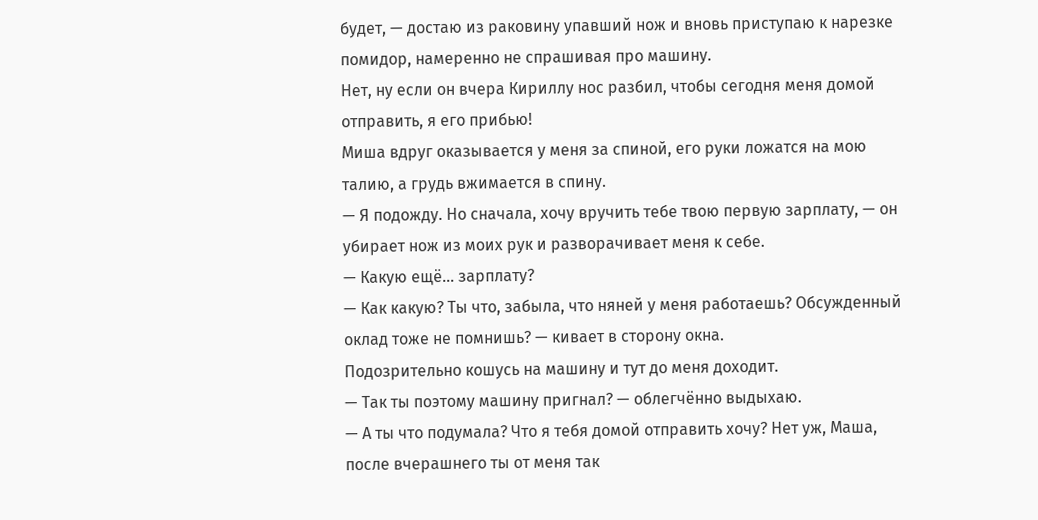будет, — достаю из раковину упавший нож и вновь приступаю к нарезке помидор, намеренно не спрашивая про машину.
Нет, ну если он вчера Кириллу нос разбил, чтобы сегодня меня домой отправить, я его прибью!
Миша вдруг оказывается у меня за спиной, его руки ложатся на мою талию, а грудь вжимается в спину.
— Я подожду. Но сначала, хочу вручить тебе твою первую зарплату, — он убирает нож из моих рук и разворачивает меня к себе.
— Какую ещё… зарплату?
— Как какую? Ты что, забыла, что няней у меня работаешь? Обсужденный оклад тоже не помнишь? — кивает в сторону окна.
Подозрительно кошусь на машину и тут до меня доходит.
— Так ты поэтому машину пригнал? — облегчённо выдыхаю.
— А ты что подумала? Что я тебя домой отправить хочу? Нет уж, Маша, после вчерашнего ты от меня так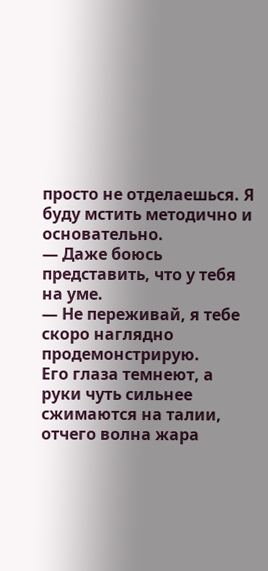просто не отделаешься. Я буду мстить методично и основательно.
— Даже боюсь представить, что у тебя на уме.
— Не переживай, я тебе скоро наглядно продемонстрирую.
Его глаза темнеют, а руки чуть сильнее сжимаются на талии, отчего волна жара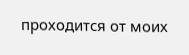проходится от моих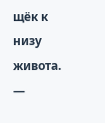щёк к низу живота.
—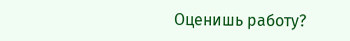Оценишь работу?